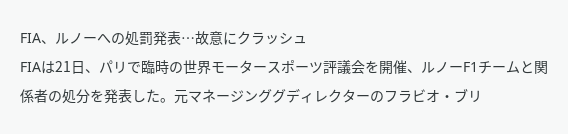FIA、ルノーへの処罰発表…故意にクラッシュ
FIAは21日、パリで臨時の世界モータースポーツ評議会を開催、ルノーF1チームと関係者の処分を発表した。元マネージンググディレクターのフラビオ・ブリ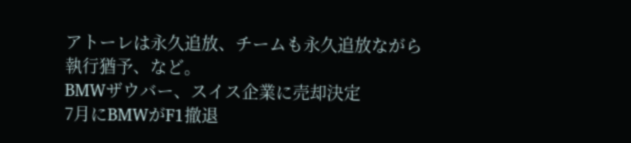アトーレは永久追放、チームも永久追放ながら執行猶予、など。
BMWザウバー、スイス企業に売却決定
7月にBMWがF1撤退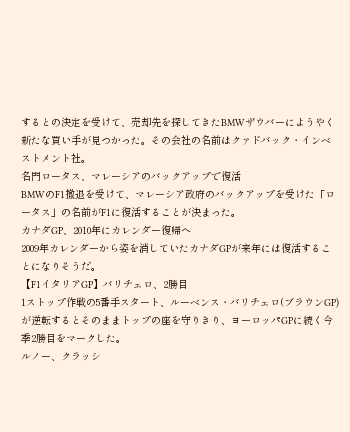するとの決定を受けて、売却先を探してきたBMWザウバーにようやく新たな買い手が見つかった。その会社の名前はクァドバック・インベストメント社。
名門ロータス、マレーシアのバックアップで復活
BMWのF1撤退を受けて、マレーシア政府のバックアップを受けた「ロータス」の名前がF1に復活することが決まった。
カナダGP、2010年にカレンダー復帰へ
2009年カレンダーから姿を消していたカナダGPが来年には復活することになりそうだ。
【F1イタリアGP】バリチェロ、2勝目
1ストップ作戦の5番手スタート、ルーベンス・バリチェロ(ブラウンGP)が逆転するとそのままトップの座を守りきり、ヨーロッパGPに続く今季2勝目をマークした。
ルノー、クラッシ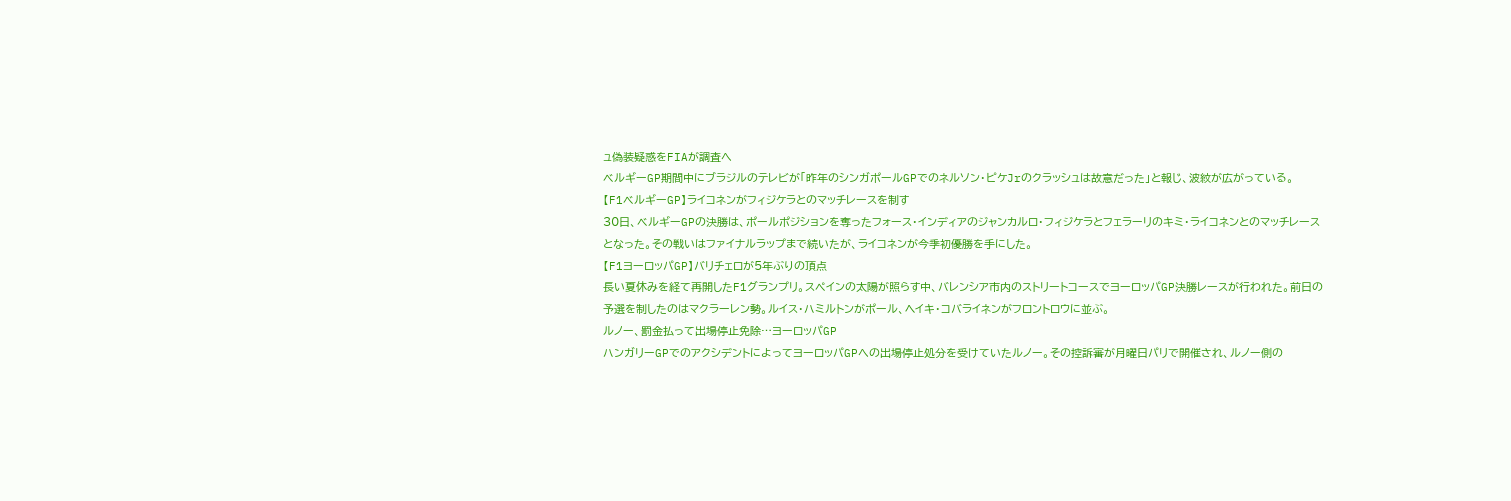ュ偽装疑惑をFIAが調査へ
ベルギーGP期間中にブラジルのテレビが「昨年のシンガポールGPでのネルソン・ピケJrのクラッシュは故意だった」と報じ、波紋が広がっている。
【F1ベルギーGP】ライコネンがフィジケラとのマッチレースを制す
30日、ベルギーGPの決勝は、ポールポジションを奪ったフォース・インディアのジャンカルロ・フィジケラとフェラーリのキミ・ライコネンとのマッチレースとなった。その戦いはファイナルラップまで続いたが、ライコネンが今季初優勝を手にした。
【F1ヨーロッパGP】バリチェロが5年ぶりの頂点
長い夏休みを経て再開したF1グランプリ。スペインの太陽が照らす中、バレンシア市内のストリートコースでヨーロッパGP決勝レースが行われた。前日の予選を制したのはマクラーレン勢。ルイス・ハミルトンがポール、ヘイキ・コバライネンがフロントロウに並ぶ。
ルノー、罰金払って出場停止免除…ヨーロッパGP
ハンガリーGPでのアクシデントによってヨーロッパGPへの出場停止処分を受けていたルノー。その控訴審が月曜日パリで開催され、ルノー側の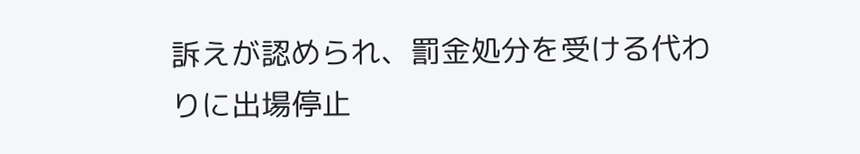訴えが認められ、罰金処分を受ける代わりに出場停止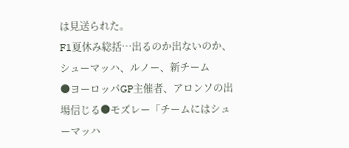は見送られた。
F1夏休み総括…出るのか出ないのか、シューマッハ、ルノー、新チーム
●ヨーロッパGP主催者、アロンソの出場信じる●モズレー「チームにはシューマッハ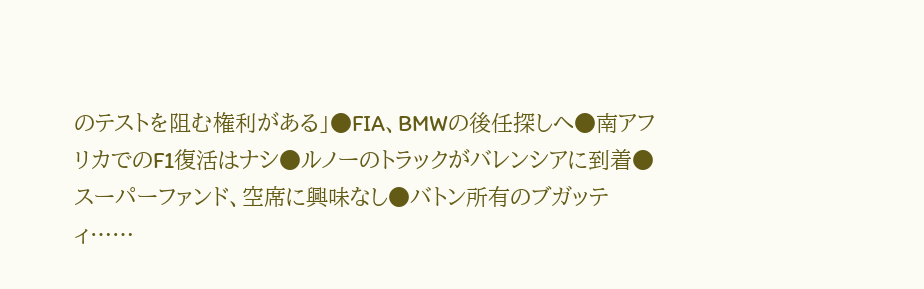のテストを阻む権利がある」●FIA、BMWの後任探しへ●南アフリカでのF1復活はナシ●ルノーのトラックがバレンシアに到着●スーパーファンド、空席に興味なし●バトン所有のブガッティ……